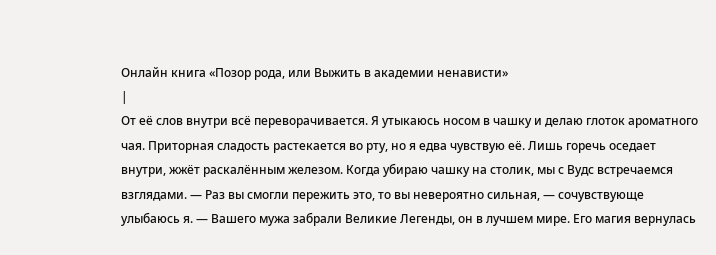Онлайн книга «Позор рода, или Выжить в академии ненависти»
|
От её слов внутри всё переворачивается. Я утыкаюсь носом в чашку и делаю глоток ароматного чая. Приторная сладость растекается во рту, но я едва чувствую её. Лишь горечь оседает внутри, жжёт раскалённым железом. Когда убираю чашку на столик, мы с Вудс встречаемся взглядами. — Раз вы смогли пережить это, то вы невероятно сильная, — сочувствующе улыбаюсь я. — Вашего мужа забрали Великие Легенды, он в лучшем мире. Его магия вернулась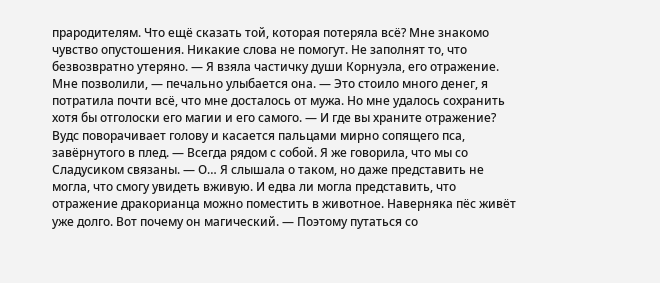прародителям. Что ещё сказать той, которая потеряла всё? Мне знакомо чувство опустошения. Никакие слова не помогут. Не заполнят то, что безвозвратно утеряно. — Я взяла частичку души Корнуэла, его отражение. Мне позволили, — печально улыбается она. — Это стоило много денег, я потратила почти всё, что мне досталось от мужа. Но мне удалось сохранить хотя бы отголоски его магии и его самого. — И где вы храните отражение? Вудс поворачивает голову и касается пальцами мирно сопящего пса, завёрнутого в плед. — Всегда рядом с собой. Я же говорила, что мы со Сладусиком связаны. — О… Я слышала о таком, но даже представить не могла, что смогу увидеть вживую. И едва ли могла представить, что отражение дракорианца можно поместить в животное. Наверняка пёс живёт уже долго. Вот почему он магический. — Поэтому путаться со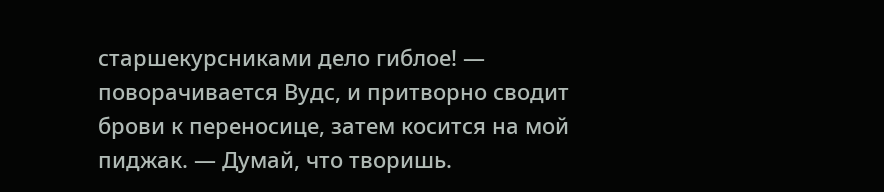старшекурсниками дело гиблое! — поворачивается Вудс, и притворно сводит брови к переносице, затем косится на мой пиджак. — Думай, что творишь.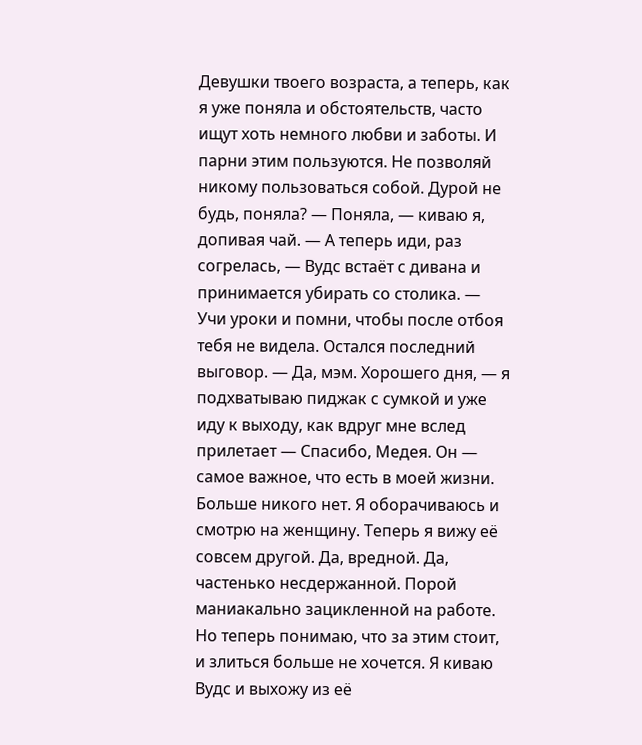Девушки твоего возраста, а теперь, как я уже поняла и обстоятельств, часто ищут хоть немного любви и заботы. И парни этим пользуются. Не позволяй никому пользоваться собой. Дурой не будь, поняла? — Поняла, — киваю я, допивая чай. — А теперь иди, раз согрелась, — Вудс встаёт с дивана и принимается убирать со столика. — Учи уроки и помни, чтобы после отбоя тебя не видела. Остался последний выговор. — Да, мэм. Хорошего дня, — я подхватываю пиджак с сумкой и уже иду к выходу, как вдруг мне вслед прилетает — Спасибо, Медея. Он — самое важное, что есть в моей жизни. Больше никого нет. Я оборачиваюсь и смотрю на женщину. Теперь я вижу её совсем другой. Да, вредной. Да, частенько несдержанной. Порой маниакально зацикленной на работе. Но теперь понимаю, что за этим стоит, и злиться больше не хочется. Я киваю Вудс и выхожу из её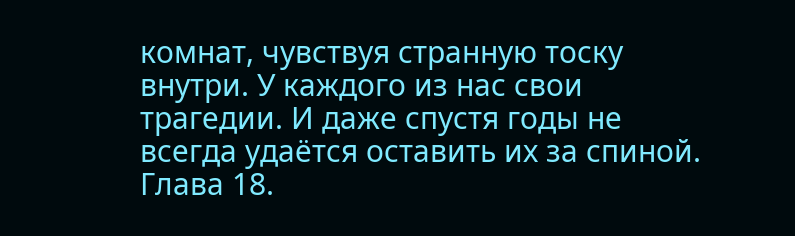комнат, чувствуя странную тоску внутри. У каждого из нас свои трагедии. И даже спустя годы не всегда удаётся оставить их за спиной. Глава 18.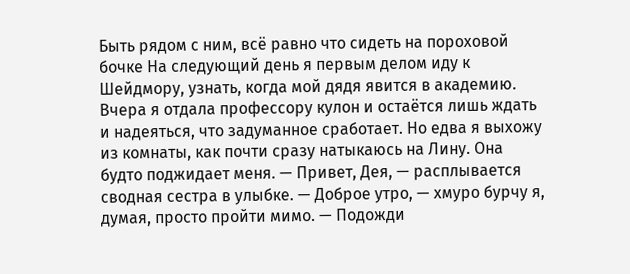Быть рядом с ним, всё равно что сидеть на пороховой бочке На следующий день я первым делом иду к Шейдмору, узнать, когда мой дядя явится в академию. Вчера я отдала профессору кулон и остаётся лишь ждать и надеяться, что задуманное сработает. Но едва я выхожу из комнаты, как почти сразу натыкаюсь на Лину. Она будто поджидает меня. — Привет, Дея, — расплывается сводная сестра в улыбке. — Доброе утро, — хмуро бурчу я, думая, просто пройти мимо. — Подожди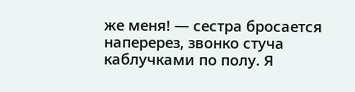же меня! — сестра бросается наперерез, звонко стуча каблучками по полу. Я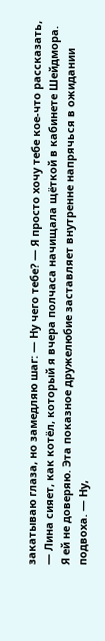закатываю глаза, но замедляю шаг: — Ну чего тебе? — Я просто хочу тебе кое-что рассказать, — Лина сияет, как котёл, который я вчера полчаса начищала щёткой в кабинете Шейдмора. Я ей не доверяю. Эта показное дружелюбие заставляет внутренне напрячься в ожидании подвоха. — Ну,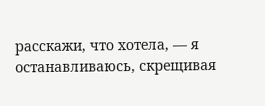расскажи, что хотела, — я останавливаюсь, скрещивая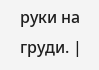руки на груди. |